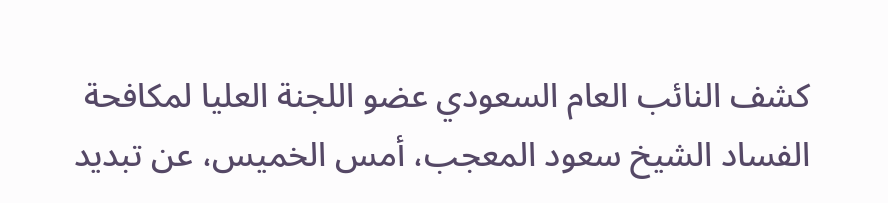كشف النائب العام السعودي عضو اللجنة العليا لمكافحة الفساد الشيخ سعود المعجب، أمس الخميس، عن تبديد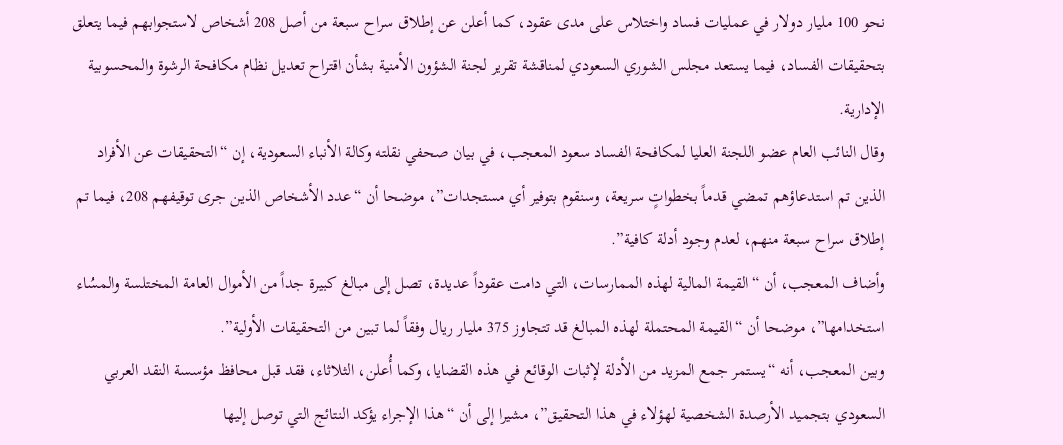نحو 100 مليار دولار في عمليات فساد واختلاس على مدى عقود، كما أعلن عن إطلاق سراح سبعة من أصل 208 أشخاص لاستجوابهم فيما يتعلق بتحقيقات الفساد، فيما يستعد مجلس الشوري السعودي لمناقشة تقرير لجنة الشؤون الأمنية بشأن اقتراح تعديل نظام مكافحة الرشوة والمحسوبية الإدارية.
وقال النائب العام عضو اللجنة العليا لمكافحة الفساد سعود المعجب، في بيان صحفي نقلته وكالة الأنباء السعودية، إن “التحقيقات عن الأفراد الذين تم استدعاؤهم تمضي قدماً بخطواتٍ سريعة، وسنقوم بتوفير أي مستجدات”، موضحا أن “عدد الأشخاص الذين جرى توقيفهم 208، فيما تم إطلاق سراح سبعة منهم، لعدم وجود أدلة كافية”.
وأضاف المعجب، أن “القيمة المالية لهذه الممارسات، التي دامت عقوداً عديدة، تصل إلى مبالغ كبيرة جداً من الأموال العامة المختلسة والمسُاء استخدامها”، موضحا أن “القيمة المحتملة لهذه المبالغ قد تتجاوز 375 مليار ريال وفقاً لما تبين من التحقيقات الأولية”.
وبين المعجب، أنه “يستمر جمع المزيد من الأدلة لإثبات الوقائع في هذه القضايا، وكما أُعلن، الثلاثاء، فقد قبل محافظ مؤسسة النقد العربي السعودي بتجميد الأرصدة الشخصية لهؤلاء في هذا التحقيق”، مشيرا إلى أن “هذا الإجراء يؤكد النتائج التي توصل إليها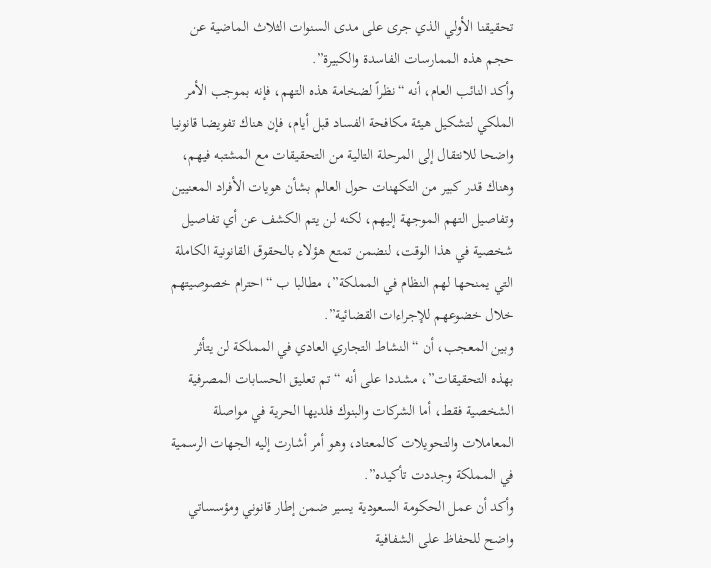تحقيقنا الأولي الذي جرى على مدى السنوات الثلاث الماضية عن حجم هذه الممارسات الفاسدة والكبيرة”.
وأكد النائب العام، أنه “نظراً لضخامة هذه التهم، فإنه بموجب الأمر الملكي لتشكيل هيئة مكافحة الفساد قبل أيام، فإن هناك تفويضا قانونيا واضحا للانتقال إلى المرحلة التالية من التحقيقات مع المشتبه فيهم، وهناك قدر كبير من التكهنات حول العالم بشأن هويات الأفراد المعنيين وتفاصيل التهم الموجهة إليهم، لكنه لن يتم الكشف عن أي تفاصيل شخصية في هذا الوقت، لنضمن تمتع هؤلاء بالحقوق القانونية الكاملة التي يمنحها لهم النظام في المملكة”، مطالبا ب “احترام خصوصيتهم خلال خضوعهم للإجراءات القضائية”.
وبين المعجب، أن “النشاط التجاري العادي في المملكة لن يتأثر بهذه التحقيقات”، مشددا على أنه “تم تعليق الحسابات المصرفية الشخصية فقط، أما الشركات والبنوك فلديها الحرية في مواصلة المعاملات والتحويلات كالمعتاد، وهو أمر أشارت إليه الجهات الرسمية في المملكة وجددت تأكيده”.
وأكد أن عمل الحكومة السعودية يسير ضمن إطار قانوني ومؤسساتي واضح للحفاظ على الشفافية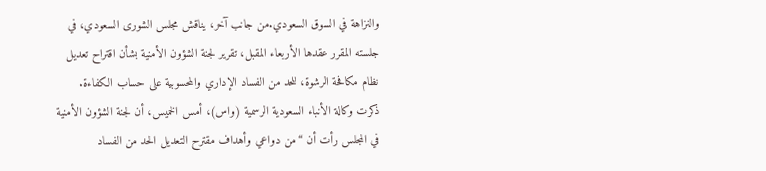والنزاهة في السوق السعودي.من جانب آخر، يناقش مجلس الشورى السعودي، في جلسته المقرر عقدها الأربعاء المقبل، تقرير لجنة الشؤون الأمنية بشأن اقتراح تعديل نظام مكافحة الرشوة، للحد من الفساد الإداري والمحسوبية على حساب الكفاءة.
ذكرت وكالة الأنباء السعودية الرسمية (واس)، أمس الخميس، أن لجنة الشؤون الأمنية في المجلس رأت أن “من دواعي وأهداف مقترح التعديل الحد من الفساد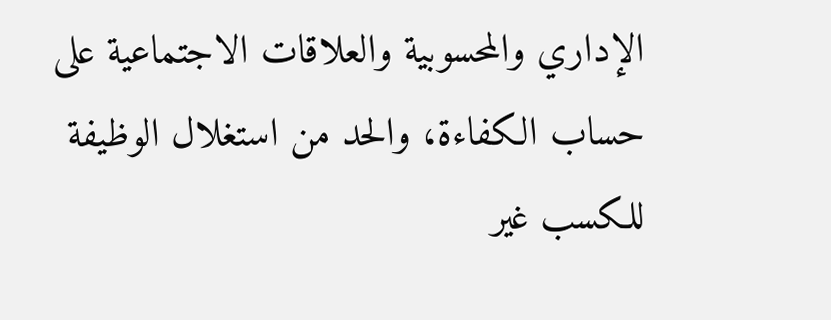الإداري والمحسوبية والعلاقات الاجتماعية على حساب الكفاءة، والحد من استغلال الوظيفة للكسب غير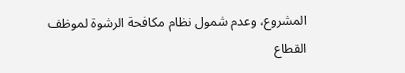المشروع، وعدم شمول نظام مكافحة الرشوة لموظف القطاع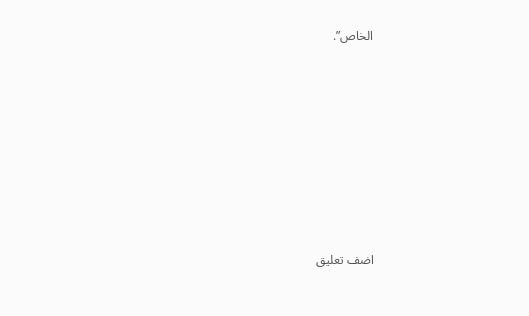الخاص”.









اضف تعليق